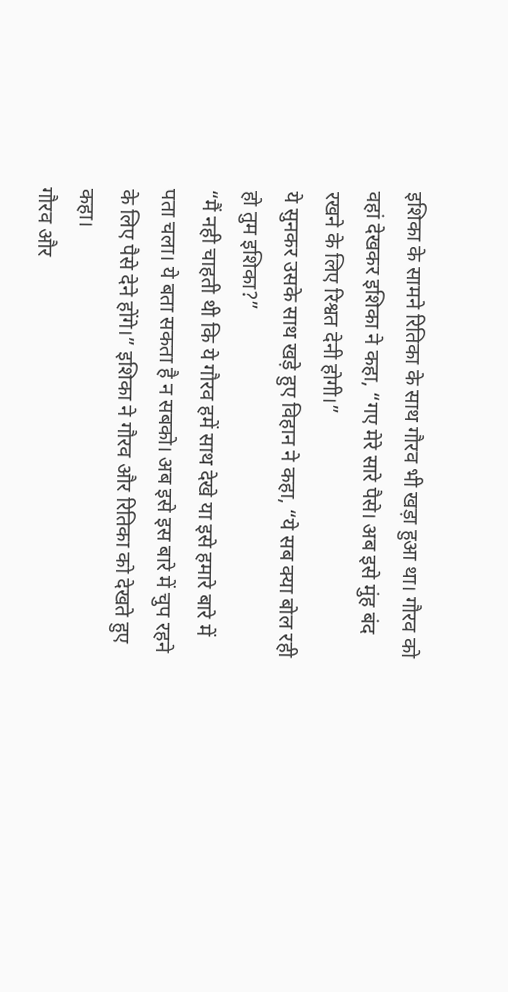इशिका के सामने रितिका के साथ गौरव भी खड़ा हुआ था। गौरव को वहां देखकर इशिका ने कहा, “गए मेरे सारे पैसे। अब इसे मुंह बंद रखने के लिए रिश्वत देनी होगी।”
ये सुनकर उसके साथ खड़े हुए विहान ने कहा, “ये सब क्या बोल रही हो तुम इशिका?”
“मैं नही चाहती थी कि ये गौरव हमें साथ देखे या इसे हमारे बारे में पता चला। ये बता सकता है न सबको। अब इसे इस बारे में चुप रहने के लिए पैसे देने होंगे।” इशिका ने गौरव और रितिका को देखते हुए कहा।
गौरव और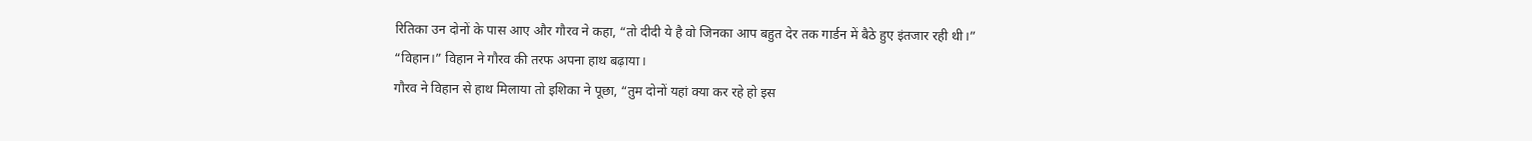रितिका उन दोनों के पास आए और गौरव ने कहा, “तो दीदी ये है वो जिनका आप बहुत देर तक गार्डन में बैठे हुए इंतजार रही थी।”
“विहान।” विहान ने गौरव की तरफ अपना हाथ बढ़ाया।
गौरव ने विहान से हाथ मिलाया तो इशिका ने पूछा, “तुम दोनों यहां क्या कर रहे हो इस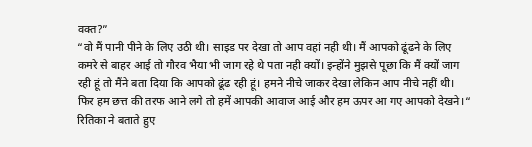वक्त?”
“वो मैं पानी पीने के लिए उठी थी। साइड पर देखा तो आप वहां नही थी। मैं आपको ढूंढने के लिए कमरे से बाहर आई तो गौरव भैया भी जाग रहे थे पता नही क्यों। इन्होंने मुझसे पूछा कि मैं क्यों जाग रही हूं तो मैंने बता दिया कि आपको ढूंढ रही हूं। हमने नीचे जाकर देखा लेकिन आप नीचे नहीं थी। फिर हम छत्त की तरफ आने लगे तो हमें आपकी आवाज आई और हम ऊपर आ गए आपको देखने।“ रितिका ने बताते हुए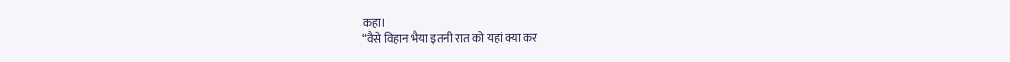कहा।
“वैसे विहान भैया इतनी रात को यहां क्या कर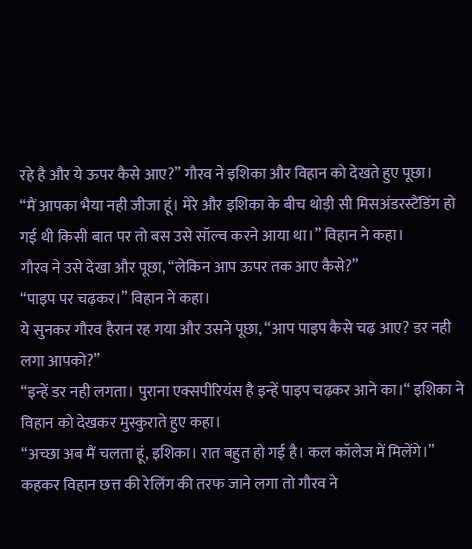रहे है और ये ऊपर कैसे आए?” गौरव ने इशिका और विहान को देखते हुए पूछा।
“मैं आपका भैया नही जीजा हूं। मेरे और इशिका के बीच थोड़ी सी मिसअंडरस्टैंडिंग हो गई थी किसी बात पर तो बस उसे सॉल्व करने आया था।” विहान ने कहा।
गौरव ने उसे देखा और पूछा, “लेकिन आप ऊपर तक आए कैसे?”
“पाइप पर चढ़कर।” विहान ने कहा।
ये सुनकर गौरव हैरान रह गया और उसने पूछा, “आप पाइप कैसे चढ़ आए? डर नही लगा आपको?”
“इन्हें डर नही लगता। पुराना एक्सपीरियंस है इन्हें पाइप चढ़कर आने का।“ इशिका ने विहान को देखकर मुस्कुराते हुए कहा।
“अच्छा अब मैं चलता हूं, इशिका। रात बहुत हो गई है। कल कॉलेज में मिलेंगे।” कहकर विहान छत्त की रेलिंग की तरफ जाने लगा तो गौरव ने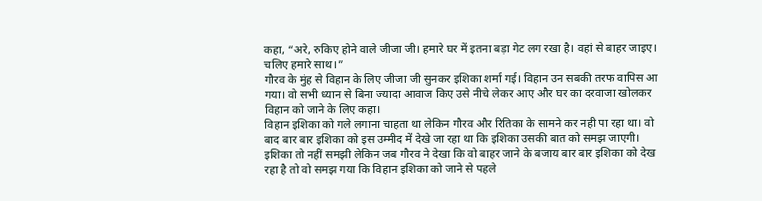कहा, “अरे, रुकिए होने वाले जीजा जी। हमारे घर में इतना बड़ा गेट लग रखा है। वहां से बाहर जाइए। चलिए हमारे साथ।”
गौरव के मुंह से विहान के लिए जीजा जी सुनकर इशिका शर्मा गई। विहान उन सबकी तरफ वापिस आ गया। वो सभी ध्यान से बिना ज्यादा आवाज किए उसे नीचे लेकर आए और घर का दरवाजा खोलकर विहान को जाने के लिए कहा।
विहान इशिका को गले लगाना चाहता था लेकिन गौरव और रितिका के सामने कर नही पा रहा था। वो बाद बार बार इशिका को इस उम्मीद में देखे जा रहा था कि इशिका उसकी बात को समझ जाएगी। इशिका तो नहीं समझी लेकिन जब गौरव ने देखा कि वो बाहर जाने के बजाय बार बार इशिका को देख रहा है तो वो समझ गया कि विहान इशिका को जाने से पहले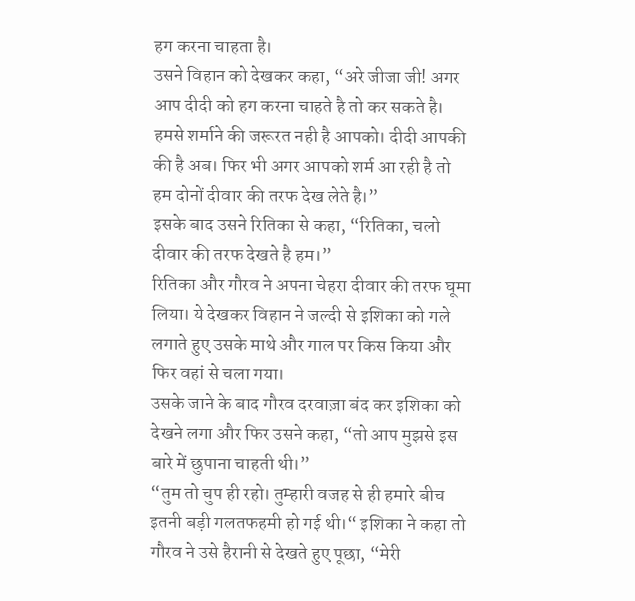हग करना चाहता है।
उसने विहान को देखकर कहा, “अरे जीजा जी! अगर आप दीदी को हग करना चाहते है तो कर सकते है। हमसे शर्माने की जरूरत नही है आपको। दीदी आपकी की है अब। फिर भी अगर आपको शर्म आ रही है तो हम दोनों दीवार की तरफ देख लेते है।”
इसके बाद उसने रितिका से कहा, “रितिका, चलो दीवार की तरफ देखते है हम।”
रितिका और गौरव ने अपना चेहरा दीवार की तरफ घूमा लिया। ये देखकर विहान ने जल्दी से इशिका को गले लगाते हुए उसके माथे और गाल पर किस किया और फिर वहां से चला गया।
उसके जाने के बाद गौरव दरवाज़ा बंद कर इशिका को देखने लगा और फिर उसने कहा, “तो आप मुझसे इस बारे में छुपाना चाहती थी।”
“तुम तो चुप ही रहो। तुम्हारी वजह से ही हमारे बीच इतनी बड़ी गलतफहमी हो गई थी।“ इशिका ने कहा तो गौरव ने उसे हैरानी से देखते हुए पूछा, “मेरी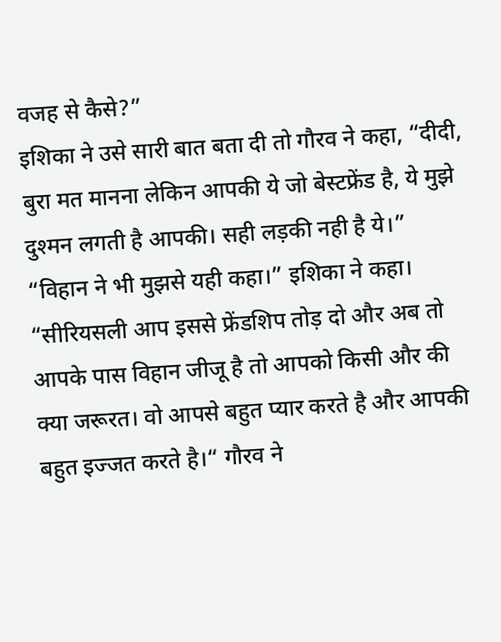वजह से कैसे?”
इशिका ने उसे सारी बात बता दी तो गौरव ने कहा, “दीदी, बुरा मत मानना लेकिन आपकी ये जो बेस्टफ्रेंड है, ये मुझे दुश्मन लगती है आपकी। सही लड़की नही है ये।”
“विहान ने भी मुझसे यही कहा।” इशिका ने कहा।
“सीरियसली आप इससे फ्रेंडशिप तोड़ दो और अब तो आपके पास विहान जीजू है तो आपको किसी और की क्या जरूरत। वो आपसे बहुत प्यार करते है और आपकी बहुत इज्जत करते है।“ गौरव ने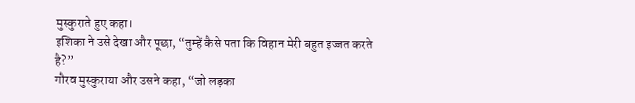मुस्कुराते हुए कहा।
इशिका ने उसे देखा और पूछा, “तुम्हें कैसे पता कि विहान मेरी बहुत इज्जत करते है?”
गौरव मुस्कुराया और उसने कहा, “जो लड़का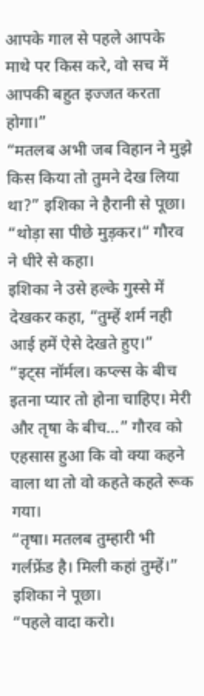आपके गाल से पहले आपके माथे पर किस करे, वो सच में आपकी बहुत इज्जत करता होगा।”
“मतलब अभी जब विहान ने मुझे किस किया तो तुमने देख लिया था?” इशिका ने हैरानी से पूछा।
“थोड़ा सा पीछे मुड़कर।“ गौरव ने धीरे से कहा।
इशिका ने उसे हल्के गुस्से में देखकर कहा, “तुम्हें शर्म नही आई हमें ऐसे देखते हुए।”
“इट्स नॉर्मल। कप्ल्स के बीच इतना प्यार तो होना चाहिए। मेरी और तृषा के बीच…” गौरव को एहसास हुआ कि वो क्या कहने वाला था तो वो कहते कहते रूक गया।
“तृषा। मतलब तुम्हारी भी गर्लफ्रेंड है। मिली कहां तुम्हें।” इशिका ने पूछा।
“पहले वादा करो।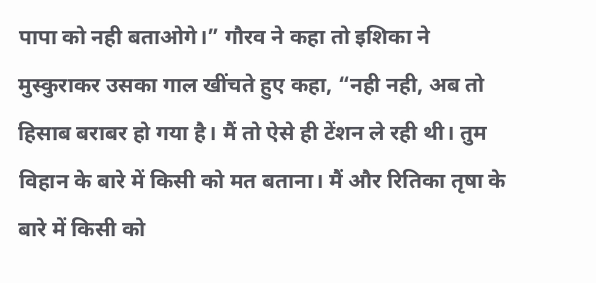पापा को नही बताओगे।” गौरव ने कहा तो इशिका ने मुस्कुराकर उसका गाल खींचते हुए कहा, “नही नही, अब तो हिसाब बराबर हो गया है। मैं तो ऐसे ही टेंशन ले रही थी। तुम विहान के बारे में किसी को मत बताना। मैं और रितिका तृषा के बारे में किसी को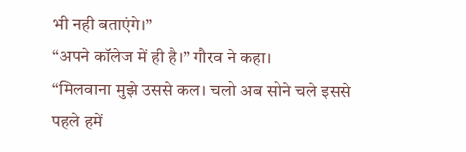भी नही बताएंगे।”
“अपने कॉलेज में ही है।” गौरव ने कहा।
“मिलवाना मुझे उससे कल। चलो अब सोने चले इससे पहले हमें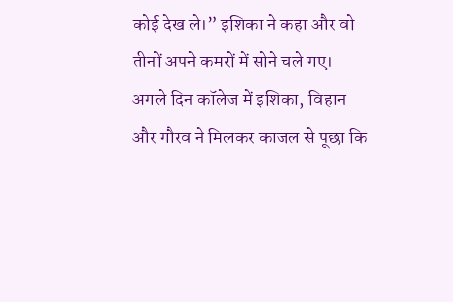कोई देख ले।” इशिका ने कहा और वो तीनों अपने कमरों में सोने चले गए।
अगले दिन कॉलेज में इशिका, विहान और गौरव ने मिलकर काजल से पूछा कि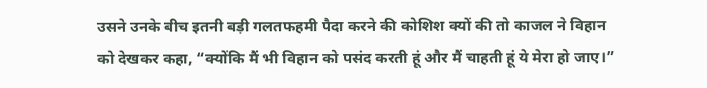उसने उनके बीच इतनी बड़ी गलतफहमी पैदा करने की कोशिश क्यों की तो काजल ने विहान को देखकर कहा, “क्योंकि मैं भी विहान को पसंद करती हूं और मैं चाहती हूं ये मेरा हो जाए।”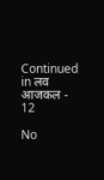Continued in लव आजकल - 12

No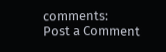comments:
Post a Comment